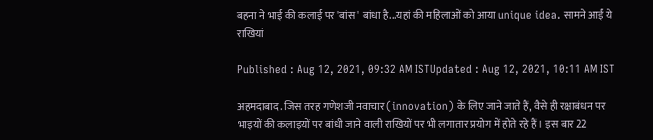बहना ने भाई की कलाई पर 'बांस' बांधा है...यहां की महिलाओं को आया unique idea. सामने आईं ये राखियां

Published : Aug 12, 2021, 09:32 AM ISTUpdated : Aug 12, 2021, 10:11 AM IST

अहमदाबाद. जिस तरह गणेशजी नवाचार(innovation) के लिए जाने जाते हैं, वैसे ही रक्षाबंधन पर भाइयों की कलाइयों पर बांधी जाने वाली राखियों पर भी लगातार प्रयोग में होते रहे हैं। इस बार 22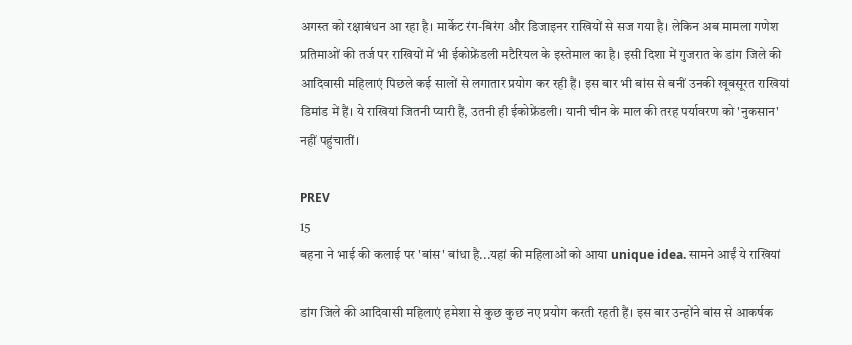अगस्त को रक्षाबंधन आ रहा है। मार्केट रंग-बिरंग और डिजाइनर राखियों से सज गया है। लेकिन अब मामला गणेश प्रतिमाओं की तर्ज पर राखियों में भी ईकोफ्रेंडली मटैरियल के इस्तेमाल का है। इसी दिशा में गुजरात के डांग जिले की आदिवासी महिलाएं पिछले कई सालों से लगातार प्रयोग कर रही हैं। इस बार भी बांस से बनीं उनकी खूबसूरत राखियां डिमांड में हैं। ये राखियां जितनी प्यारी हैं, उतनी ही ईकोफ्रेंडली। यानी चीन के माल की तरह पर्यावरण को 'नुकसान' नहीं पहुंचातीं।

PREV
15
बहना ने भाई की कलाई पर 'बांस' बांधा है...यहां की महिलाओं को आया unique idea. सामने आईं ये राखियां

डांग जिले की आदिवासी महिलाएं हमेशा से कुछ कुछ नए प्रयोग करती रहती हैं। इस बार उन्होंने बांस से आकर्षक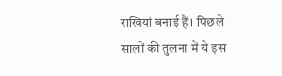राखियां बनाई हैं। पिछले सालों की तुलना में ये इस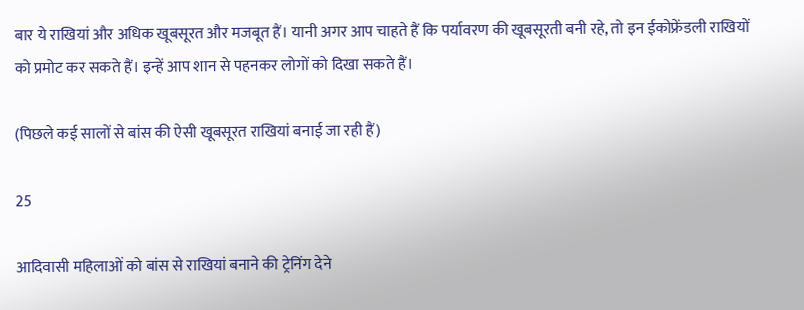बार ये राखियां और अधिक खूबसूरत और मजबूत हैं। यानी अगर आप चाहते हैं कि पर्यावरण की खूबसूरती बनी रहे, तो इन ईकोफ्रेंडली राखियों को प्रमोट कर सकते हैं। इन्हें आप शान से पहनकर लोगों को दिखा सकते हैं।

(पिछले कई सालों से बांस की ऐसी खूबसूरत राखियां बनाई जा रही हैं)

25

आदिवासी महिलाओं को बांस से राखियां बनाने की ट्रेनिंग देने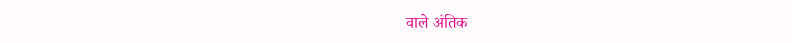वाले अंतिक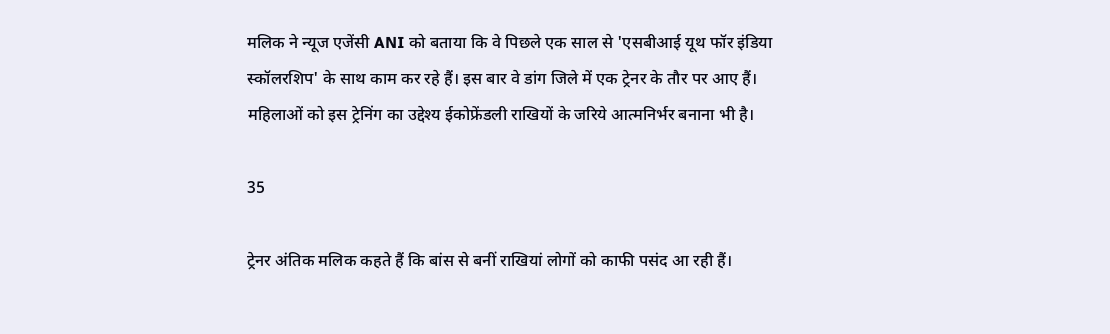मलिक ने न्यूज एजेंसी ANI को बताया कि वे पिछले एक साल से 'एसबीआई यूथ फॉर इंडिया स्कॉलरशिप' के साथ काम कर रहे हैं। इस बार वे डांग जिले में एक ट्रेनर के तौर पर आए हैं। महिलाओं को इस ट्रेनिंग का उद्देश्य ईकोफ्रेंडली राखियों के जरिये आत्मनिर्भर बनाना भी है।

35

ट्रेनर अंतिक मलिक कहते हैं कि बांस से बनीं राखियां लोगों को काफी पसंद आ रही हैं।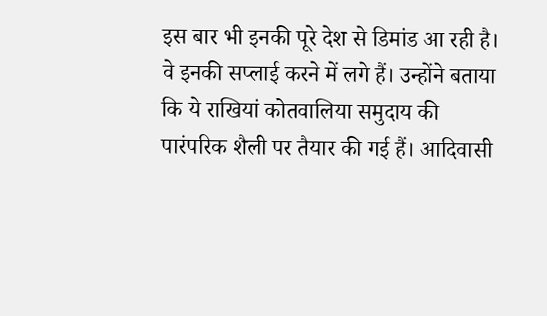इस बार भी इनकी पूरे देश से डिमांड आ रही है। वे इनकी सप्लाई करने में लगे हैं। उन्होंने बताया कि ये राखियां कोतवालिया समुदाय की पारंपरिक शैली पर तैयार की गई हैं। आदिवासी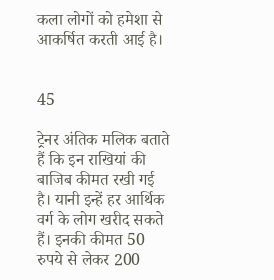कला लोगों को हमेशा से आकर्षित करती आई है।


45

ट्रेनर अंतिक मलिक बताते हैं कि इन राखियां की बाजिब कीमत रखी गई है। यानी इन्हें हर आर्थिक वर्ग के लोग खरीद सकते हैं। इनकी कीमत 50 रुपये से लेकर 200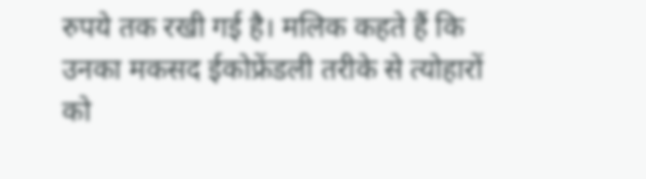रुपये तक रखी गई है। मलिक कहते हैं कि उनका मकसद ईकोफ्रेंडली तरीके से त्योहारों को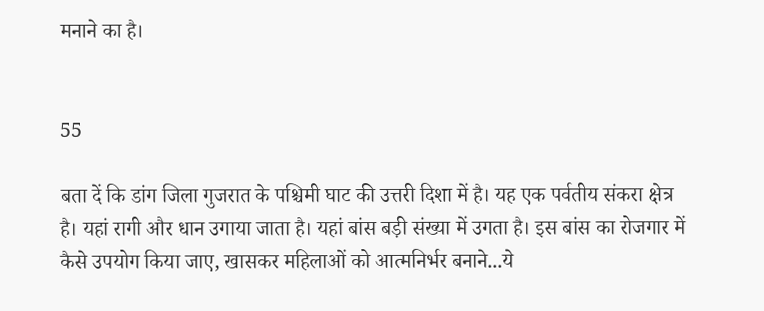मनाने का है।


55

बता दें कि डांग जिला गुजरात के पश्चिमी घाट की उत्तरी दिशा में है। यह एक पर्वतीय संकरा क्षेत्र है। यहां रागी और धान उगाया जाता है। यहां बांस बड़ी संख्या में उगता है। इस बांस का रोजगार में कैसे उपयोग किया जाए, खासकर महिलाओं को आत्मनिर्भर बनाने...ये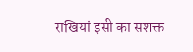राखियां इसी का सशक्त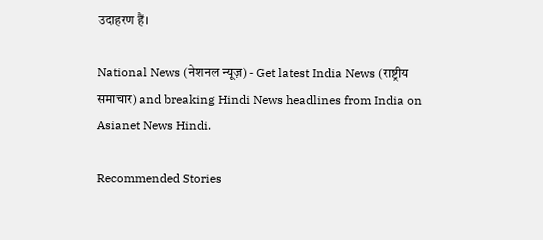उदाहरण हैं।

National News (नेशनल न्यूज़) - Get latest India News (राष्ट्रीय समाचार) and breaking Hindi News headlines from India on Asianet News Hindi.

Recommended Stories